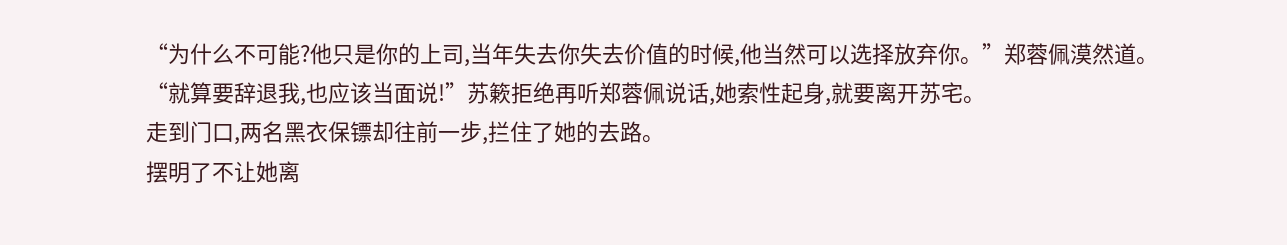“为什么不可能?他只是你的上司,当年失去你失去价值的时候,他当然可以选择放弃你。”郑蓉佩漠然道。
“就算要辞退我,也应该当面说!”苏簌拒绝再听郑蓉佩说话,她索性起身,就要离开苏宅。
走到门口,两名黑衣保镖却往前一步,拦住了她的去路。
摆明了不让她离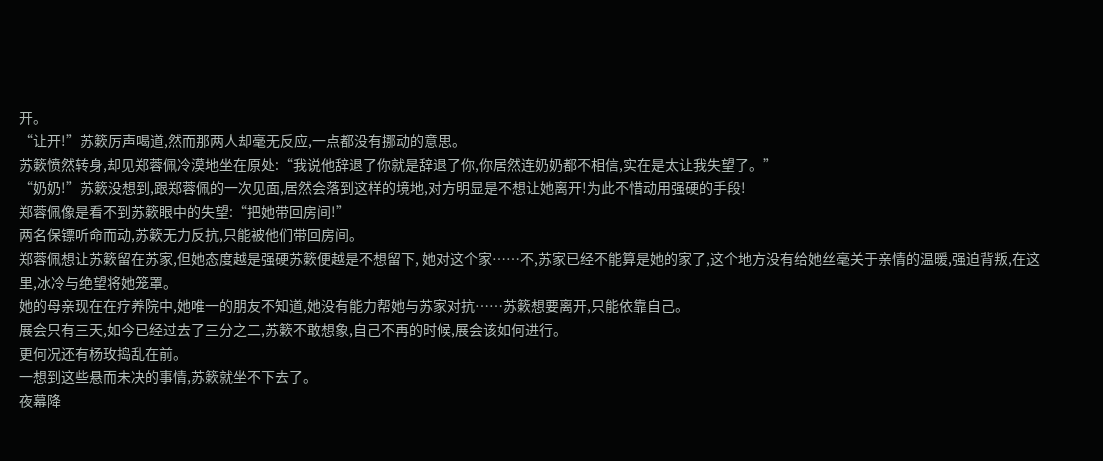开。
“让开!”苏簌厉声喝道,然而那两人却毫无反应,一点都没有挪动的意思。
苏簌愤然转身,却见郑蓉佩冷漠地坐在原处:“我说他辞退了你就是辞退了你,你居然连奶奶都不相信,实在是太让我失望了。”
“奶奶!”苏簌没想到,跟郑蓉佩的一次见面,居然会落到这样的境地,对方明显是不想让她离开!为此不惜动用强硬的手段!
郑蓉佩像是看不到苏簌眼中的失望:“把她带回房间!”
两名保镖听命而动,苏簌无力反抗,只能被他们带回房间。
郑蓉佩想让苏簌留在苏家,但她态度越是强硬苏簌便越是不想留下, 她对这个家……不,苏家已经不能算是她的家了,这个地方没有给她丝毫关于亲情的温暖,强迫背叛,在这里,冰冷与绝望将她笼罩。
她的母亲现在在疗养院中,她唯一的朋友不知道,她没有能力帮她与苏家对抗……苏簌想要离开,只能依靠自己。
展会只有三天,如今已经过去了三分之二,苏簌不敢想象,自己不再的时候,展会该如何进行。
更何况还有杨玫捣乱在前。
一想到这些悬而未决的事情,苏簌就坐不下去了。
夜幕降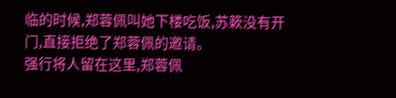临的时候,郑蓉佩叫她下楼吃饭,苏簌没有开门,直接拒绝了郑蓉佩的邀请。
强行将人留在这里,郑蓉佩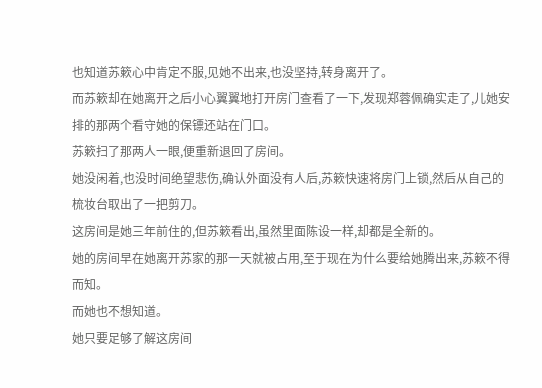也知道苏簌心中肯定不服,见她不出来,也没坚持,转身离开了。
而苏簌却在她离开之后小心翼翼地打开房门查看了一下,发现郑蓉佩确实走了,儿她安排的那两个看守她的保镖还站在门口。
苏簌扫了那两人一眼,便重新退回了房间。
她没闲着,也没时间绝望悲伤,确认外面没有人后,苏簌快速将房门上锁,然后从自己的梳妆台取出了一把剪刀。
这房间是她三年前住的,但苏簌看出,虽然里面陈设一样,却都是全新的。
她的房间早在她离开苏家的那一天就被占用,至于现在为什么要给她腾出来,苏簌不得而知。
而她也不想知道。
她只要足够了解这房间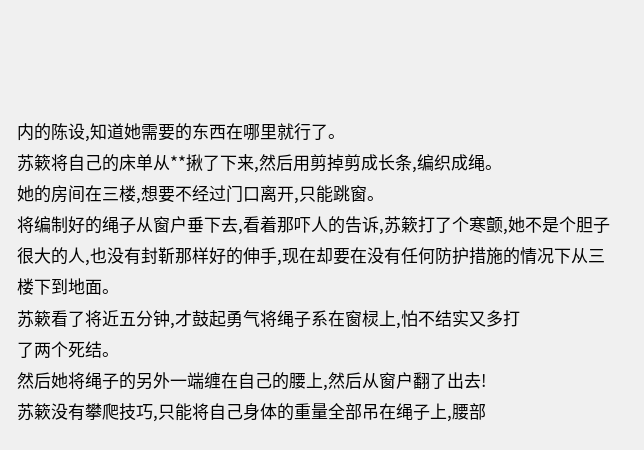内的陈设,知道她需要的东西在哪里就行了。
苏簌将自己的床单从**揪了下来,然后用剪掉剪成长条,编织成绳。
她的房间在三楼,想要不经过门口离开,只能跳窗。
将编制好的绳子从窗户垂下去,看着那吓人的告诉,苏簌打了个寒颤,她不是个胆子很大的人,也没有封靳那样好的伸手,现在却要在没有任何防护措施的情况下从三楼下到地面。
苏簌看了将近五分钟,才鼓起勇气将绳子系在窗棂上,怕不结实又多打
了两个死结。
然后她将绳子的另外一端缠在自己的腰上,然后从窗户翻了出去!
苏簌没有攀爬技巧,只能将自己身体的重量全部吊在绳子上,腰部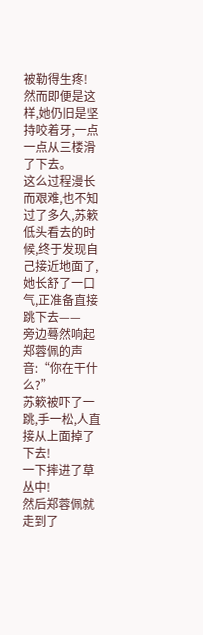被勒得生疼!
然而即便是这样,她仍旧是坚持咬着牙,一点一点从三楼滑了下去。
这么过程漫长而艰难,也不知过了多久,苏簌低头看去的时候,终于发现自己接近地面了,她长舒了一口气,正准备直接跳下去——
旁边蓦然响起郑蓉佩的声音:“你在干什么?”
苏簌被吓了一跳,手一松,人直接从上面掉了下去!
一下摔进了草丛中!
然后郑蓉佩就走到了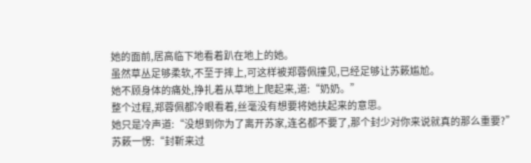她的面前,居高临下地看着趴在地上的她。
虽然草丛足够柔软,不至于摔上,可这样被郑蓉佩撞见,已经足够让苏簌尴尬。
她不顾身体的痛处,挣扎着从草地上爬起来,道:“奶奶。”
整个过程,郑蓉佩都冷眼看着,丝毫没有想要将她扶起来的意思。
她只是冷声道:“没想到你为了离开苏家,连名都不要了,那个封少对你来说就真的那么重要?”
苏簌一愣:“封靳来过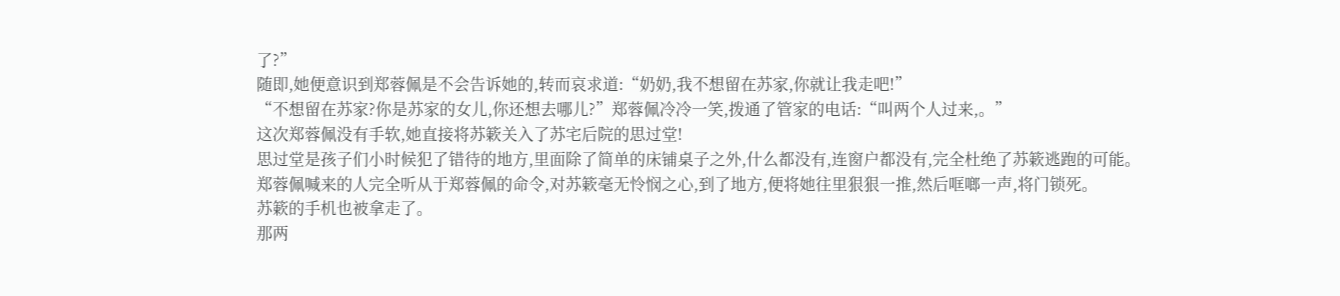了?”
随即,她便意识到郑蓉佩是不会告诉她的,转而哀求道:“奶奶,我不想留在苏家,你就让我走吧!”
“不想留在苏家?你是苏家的女儿,你还想去哪儿?”郑蓉佩冷冷一笑,拨通了管家的电话:“叫两个人过来,。”
这次郑蓉佩没有手软,她直接将苏簌关入了苏宅后院的思过堂!
思过堂是孩子们小时候犯了错待的地方,里面除了简单的床铺桌子之外,什么都没有,连窗户都没有,完全杜绝了苏簌逃跑的可能。
郑蓉佩喊来的人完全听从于郑蓉佩的命令,对苏簌毫无怜悯之心,到了地方,便将她往里狠狠一推,然后哐啷一声,将门锁死。
苏簌的手机也被拿走了。
那两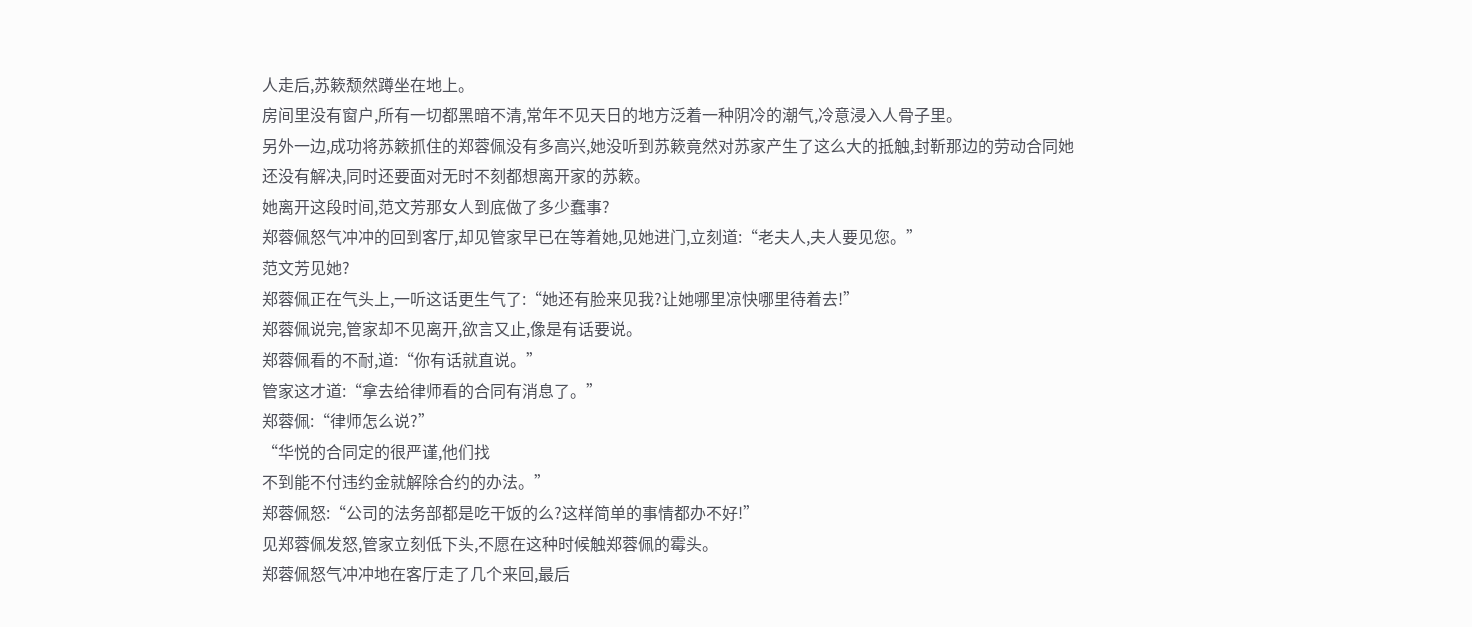人走后,苏簌颓然蹲坐在地上。
房间里没有窗户,所有一切都黑暗不清,常年不见天日的地方泛着一种阴冷的潮气,冷意浸入人骨子里。
另外一边,成功将苏簌抓住的郑蓉佩没有多高兴,她没听到苏簌竟然对苏家产生了这么大的抵触,封靳那边的劳动合同她还没有解决,同时还要面对无时不刻都想离开家的苏簌。
她离开这段时间,范文芳那女人到底做了多少蠢事?
郑蓉佩怒气冲冲的回到客厅,却见管家早已在等着她,见她进门,立刻道:“老夫人,夫人要见您。”
范文芳见她?
郑蓉佩正在气头上,一听这话更生气了:“她还有脸来见我?让她哪里凉快哪里待着去!”
郑蓉佩说完,管家却不见离开,欲言又止,像是有话要说。
郑蓉佩看的不耐,道:“你有话就直说。”
管家这才道:“拿去给律师看的合同有消息了。”
郑蓉佩:“律师怎么说?”
“华悦的合同定的很严谨,他们找
不到能不付违约金就解除合约的办法。”
郑蓉佩怒:“公司的法务部都是吃干饭的么?这样简单的事情都办不好!”
见郑蓉佩发怒,管家立刻低下头,不愿在这种时候触郑蓉佩的霉头。
郑蓉佩怒气冲冲地在客厅走了几个来回,最后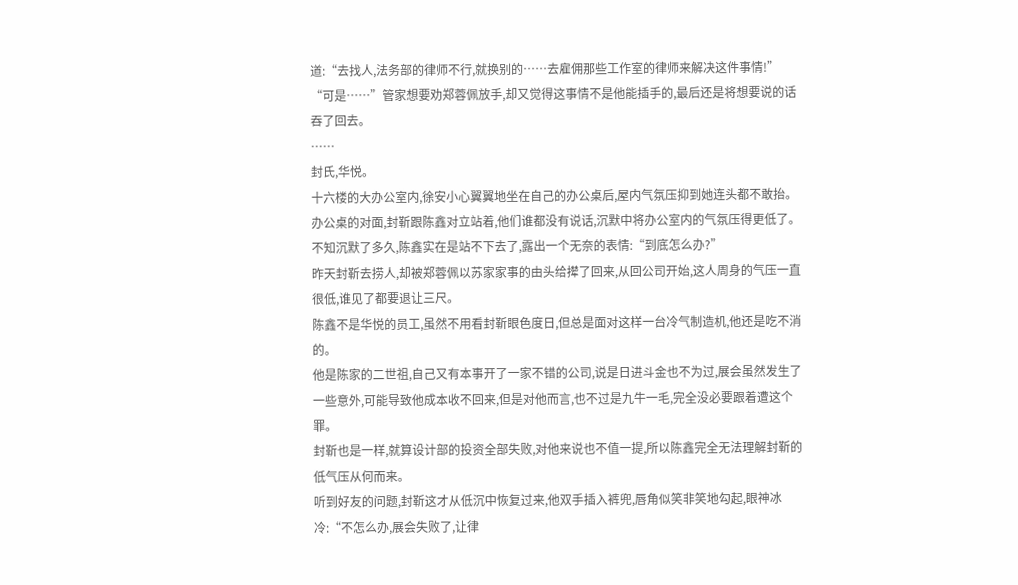道:“去找人,法务部的律师不行,就换别的……去雇佣那些工作室的律师来解决这件事情!”
“可是……”管家想要劝郑蓉佩放手,却又觉得这事情不是他能插手的,最后还是将想要说的话吞了回去。
……
封氏,华悦。
十六楼的大办公室内,徐安小心翼翼地坐在自己的办公桌后,屋内气氛压抑到她连头都不敢抬。
办公桌的对面,封靳跟陈鑫对立站着,他们谁都没有说话,沉默中将办公室内的气氛压得更低了。
不知沉默了多久,陈鑫实在是站不下去了,露出一个无奈的表情:“到底怎么办?”
昨天封靳去捞人,却被郑蓉佩以苏家家事的由头给撵了回来,从回公司开始,这人周身的气压一直很低,谁见了都要退让三尺。
陈鑫不是华悦的员工,虽然不用看封靳眼色度日,但总是面对这样一台冷气制造机,他还是吃不消的。
他是陈家的二世祖,自己又有本事开了一家不错的公司,说是日进斗金也不为过,展会虽然发生了一些意外,可能导致他成本收不回来,但是对他而言,也不过是九牛一毛,完全没必要跟着遭这个罪。
封靳也是一样,就算设计部的投资全部失败,对他来说也不值一提,所以陈鑫完全无法理解封靳的低气压从何而来。
听到好友的问题,封靳这才从低沉中恢复过来,他双手插入裤兜,唇角似笑非笑地勾起,眼神冰冷:“不怎么办,展会失败了,让律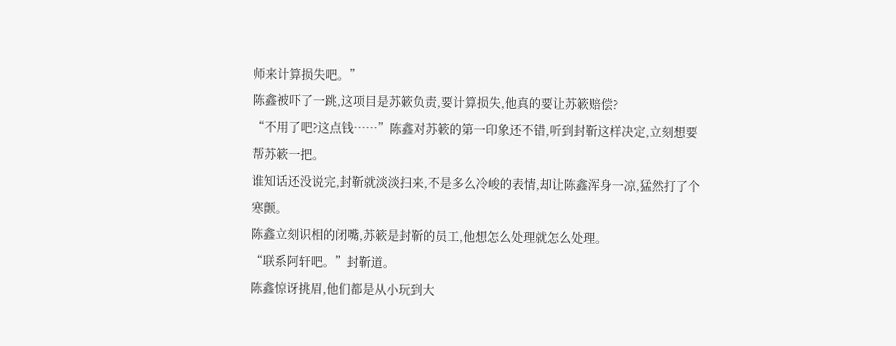师来计算损失吧。”
陈鑫被吓了一跳,这项目是苏簌负责,要计算损失,他真的要让苏簌赔偿?
“不用了吧?这点钱……”陈鑫对苏簌的第一印象还不错,听到封靳这样决定,立刻想要帮苏簌一把。
谁知话还没说完,封靳就淡淡扫来,不是多么冷峻的表情,却让陈鑫浑身一凉,猛然打了个寒颤。
陈鑫立刻识相的闭嘴,苏簌是封靳的员工,他想怎么处理就怎么处理。
“联系阿轩吧。”封靳道。
陈鑫惊讶挑眉,他们都是从小玩到大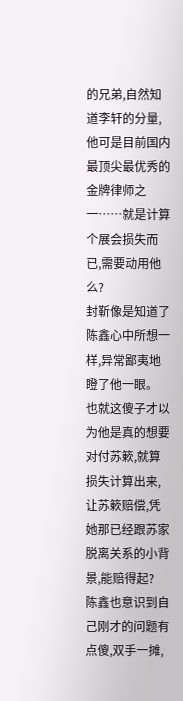的兄弟,自然知道李轩的分量,他可是目前国内最顶尖最优秀的金牌律师之一……就是计算个展会损失而已,需要动用他么?
封靳像是知道了陈鑫心中所想一样,异常鄙夷地瞪了他一眼。
也就这傻子才以为他是真的想要对付苏簌,就算损失计算出来,让苏簌赔偿,凭她那已经跟苏家脱离关系的小背景,能赔得起?
陈鑫也意识到自己刚才的问题有点傻,双手一摊,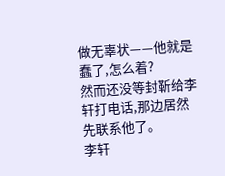做无辜状——他就是蠢了,怎么着?
然而还没等封靳给李轩打电话,那边居然先联系他了。
李轩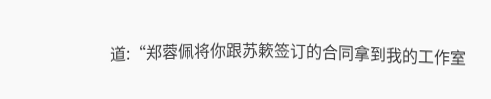道:“郑蓉佩将你跟苏簌签订的合同拿到我的工作室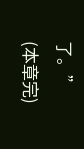了。”
(本章完)